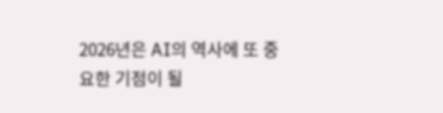2026년은 AI의 역사에 또 중요한 기점이 될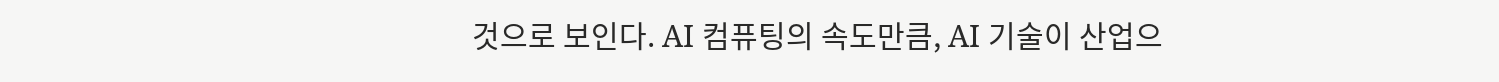것으로 보인다. AI 컴퓨팅의 속도만큼, AI 기술이 산업으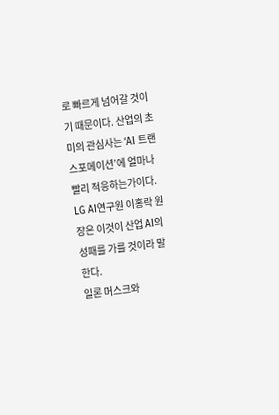로 빠르게 넘어갈 것이기 때문이다. 산업의 초미의 관심사는 ‘AI 트랜스포메이션’에 얼마나 빨리 적응하는가이다. LG AI연구원 이홍락 원장은 이것이 산업 AI의 성패를 가를 것이라 말한다.
일론 머스크와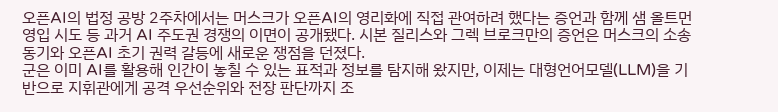오픈AI의 법정 공방 2주차에서는 머스크가 오픈AI의 영리화에 직접 관여하려 했다는 증언과 함께 샘 올트먼 영입 시도 등 과거 AI 주도권 경쟁의 이면이 공개됐다. 시본 질리스와 그렉 브로크만의 증언은 머스크의 소송 동기와 오픈AI 초기 권력 갈등에 새로운 쟁점을 던졌다.
군은 이미 AI를 활용해 인간이 놓칠 수 있는 표적과 정보를 탐지해 왔지만, 이제는 대형언어모델(LLM)을 기반으로 지휘관에게 공격 우선순위와 전장 판단까지 조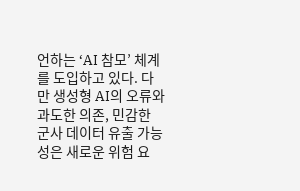언하는 ‘AI 참모’ 체계를 도입하고 있다. 다만 생성형 AI의 오류와 과도한 의존, 민감한 군사 데이터 유출 가능성은 새로운 위험 요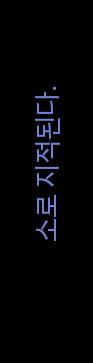소로 지적된다.